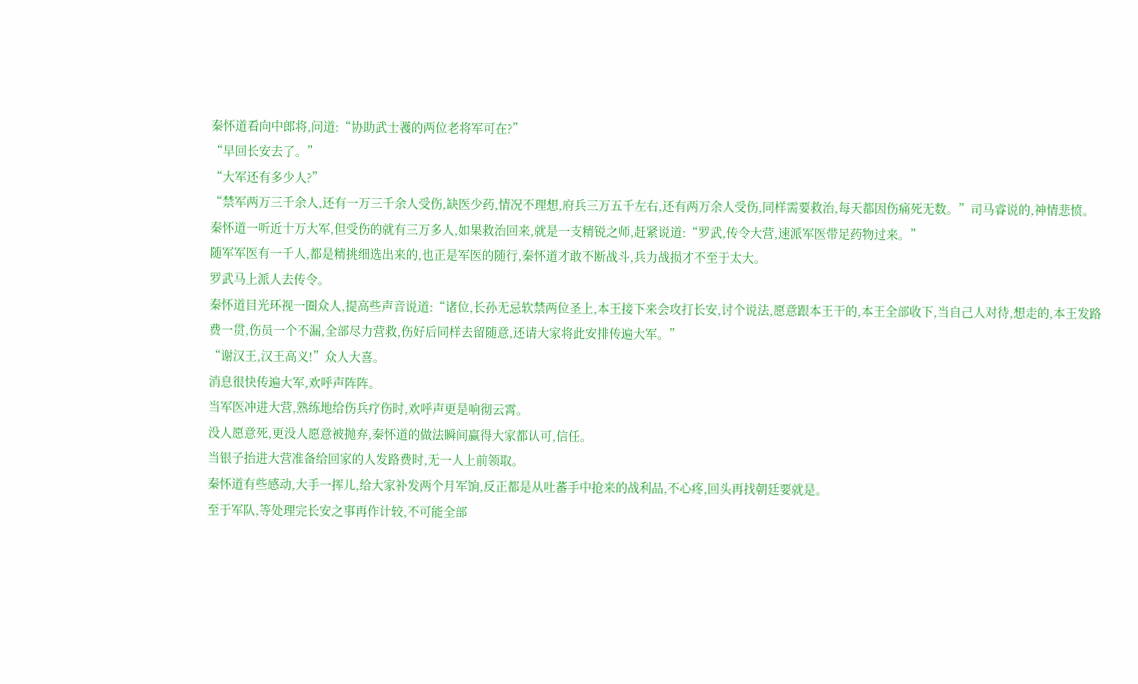秦怀道看向中郎将,问道:“协助武士彟的两位老将军可在?”
“早回长安去了。”
“大军还有多少人?”
“禁军两万三千余人,还有一万三千余人受伤,缺医少药,情况不理想,府兵三万五千左右,还有两万余人受伤,同样需要救治,每天都因伤痛死无数。”司马睿说的,神情悲愤。
秦怀道一听近十万大军,但受伤的就有三万多人,如果救治回来,就是一支精锐之师,赶紧说道:“罗武,传令大营,速派军医带足药物过来。”
随军军医有一千人,都是精挑细选出来的,也正是军医的随行,秦怀道才敢不断战斗,兵力战损才不至于太大。
罗武马上派人去传令。
秦怀道目光环视一圈众人,提高些声音说道:“诸位,长孙无忌软禁两位圣上,本王接下来会攻打长安,讨个说法,愿意跟本王干的,本王全部收下,当自己人对待,想走的,本王发路费一贯,伤员一个不漏,全部尽力营救,伤好后同样去留随意,还请大家将此安排传遍大军。”
“谢汉王,汉王高义!”众人大喜。
消息很快传遍大军,欢呼声阵阵。
当军医冲进大营,熟练地给伤兵疗伤时,欢呼声更是响彻云霄。
没人愿意死,更没人愿意被抛弃,秦怀道的做法瞬间赢得大家都认可,信任。
当银子抬进大营准备给回家的人发路费时,无一人上前领取。
秦怀道有些感动,大手一挥儿,给大家补发两个月军饷,反正都是从吐蕃手中抢来的战利品,不心疼,回头再找朝廷要就是。
至于军队,等处理完长安之事再作计较,不可能全部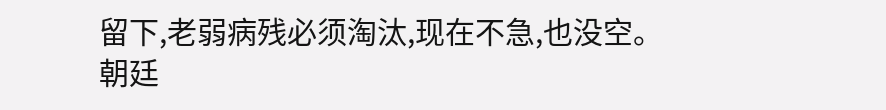留下,老弱病残必须淘汰,现在不急,也没空。
朝廷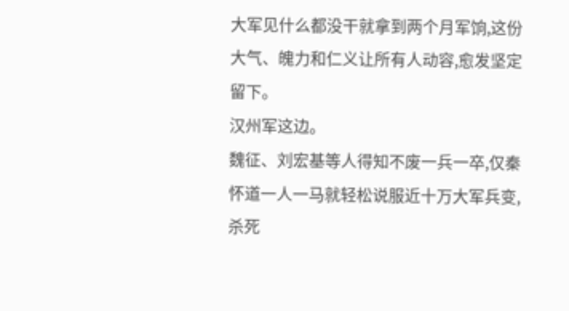大军见什么都没干就拿到两个月军饷,这份大气、魄力和仁义让所有人动容,愈发坚定留下。
汉州军这边。
魏征、刘宏基等人得知不废一兵一卒,仅秦怀道一人一马就轻松说服近十万大军兵变,杀死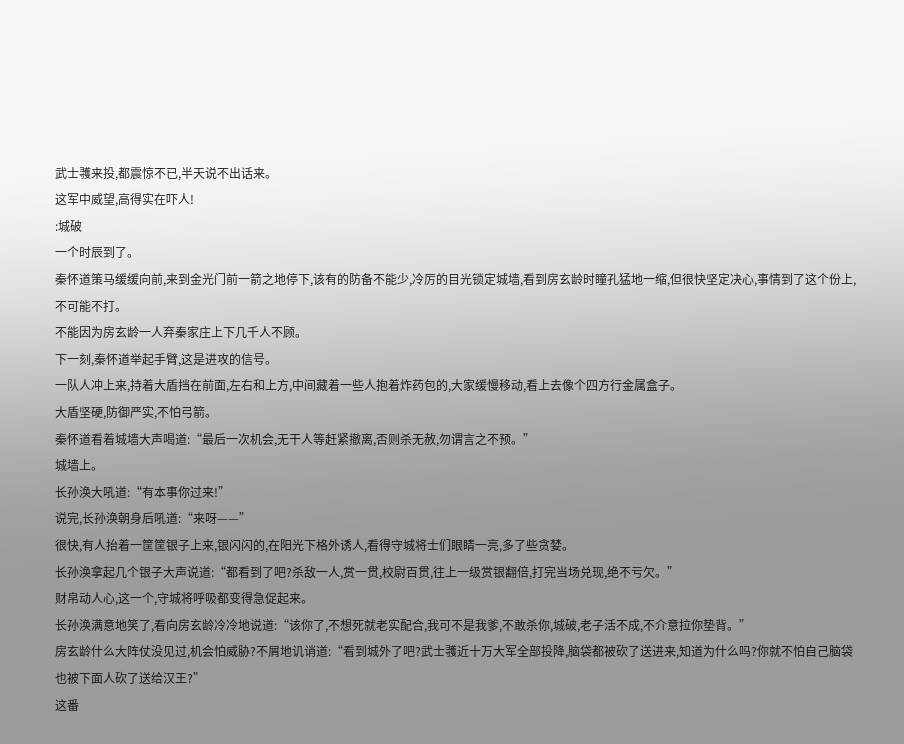武士彟来投,都震惊不已,半天说不出话来。
这军中威望,高得实在吓人!
:城破
一个时辰到了。
秦怀道策马缓缓向前,来到金光门前一箭之地停下,该有的防备不能少,冷厉的目光锁定城墙,看到房玄龄时瞳孔猛地一缩,但很快坚定决心,事情到了这个份上,不可能不打。
不能因为房玄龄一人弃秦家庄上下几千人不顾。
下一刻,秦怀道举起手臂,这是进攻的信号。
一队人冲上来,持着大盾挡在前面,左右和上方,中间藏着一些人抱着炸药包的,大家缓慢移动,看上去像个四方行金属盒子。
大盾坚硬,防御严实,不怕弓箭。
秦怀道看着城墙大声喝道:“最后一次机会,无干人等赶紧撤离,否则杀无赦,勿谓言之不预。”
城墙上。
长孙涣大吼道:“有本事你过来!”
说完,长孙涣朝身后吼道:“来呀——”
很快,有人抬着一筐筐银子上来,银闪闪的,在阳光下格外诱人,看得守城将士们眼睛一亮,多了些贪婪。
长孙涣拿起几个银子大声说道:“都看到了吧?杀敌一人,赏一贯,校尉百贯,往上一级赏银翻倍,打完当场兑现,绝不亏欠。”
财帛动人心,这一个,守城将呼吸都变得急促起来。
长孙涣满意地笑了,看向房玄龄冷冷地说道:“该你了,不想死就老实配合,我可不是我爹,不敢杀你,城破,老子活不成,不介意拉你垫背。”
房玄龄什么大阵仗没见过,机会怕威胁?不屑地讥诮道:“看到城外了吧?武士彟近十万大军全部投降,脑袋都被砍了送进来,知道为什么吗?你就不怕自己脑袋也被下面人砍了送给汉王?”
这番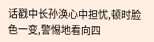话戳中长孙涣心中担忧,顿时脸色一变,警惕地看向四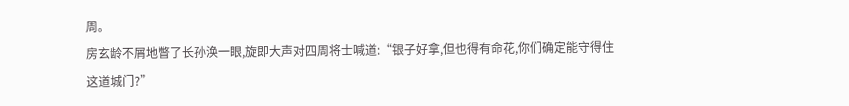周。
房玄龄不屑地瞥了长孙涣一眼,旋即大声对四周将士喊道:“银子好拿,但也得有命花,你们确定能守得住这道城门?”